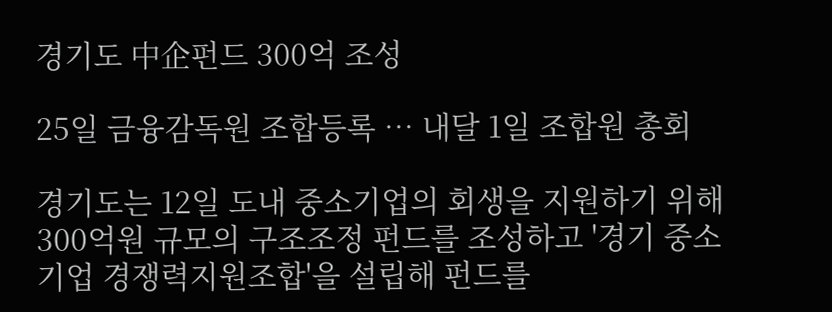경기도 中企펀드 300억 조성

25일 금융감독원 조합등록 … 내달 1일 조합원 총회

경기도는 12일 도내 중소기업의 회생을 지원하기 위해 300억원 규모의 구조조정 펀드를 조성하고 '경기 중소기업 경쟁력지원조합'을 설립해 펀드를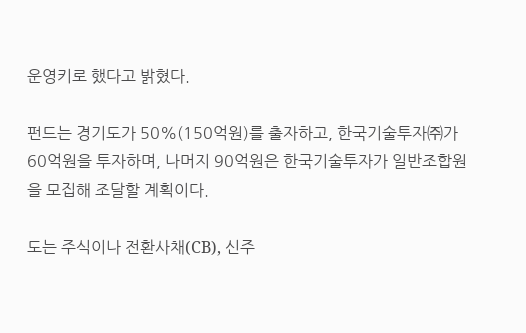운영키로 했다고 밝혔다.

펀드는 경기도가 50%(150억원)를 출자하고, 한국기술투자㈜가 60억원을 투자하며, 나머지 90억원은 한국기술투자가 일반조합원을 모집해 조달할 계획이다.

도는 주식이나 전환사채(CB), 신주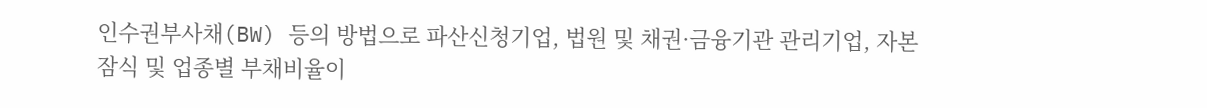인수권부사채(BW) 등의 방법으로 파산신청기업, 법원 및 채권·금융기관 관리기업, 자본잠식 및 업종별 부채비율이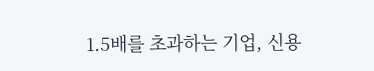1.5배를 초과하는 기업, 신용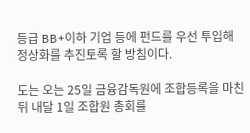등급 BB+이하 기업 등에 펀드를 우선 투입해 정상화를 추진토록 할 방침이다.

도는 오는 25일 금융감독원에 조합등록을 마친 뒤 내달 1일 조합원 총회를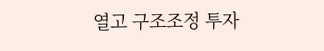열고 구조조정 투자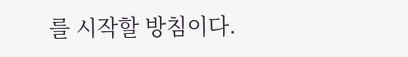를 시작할 방침이다.